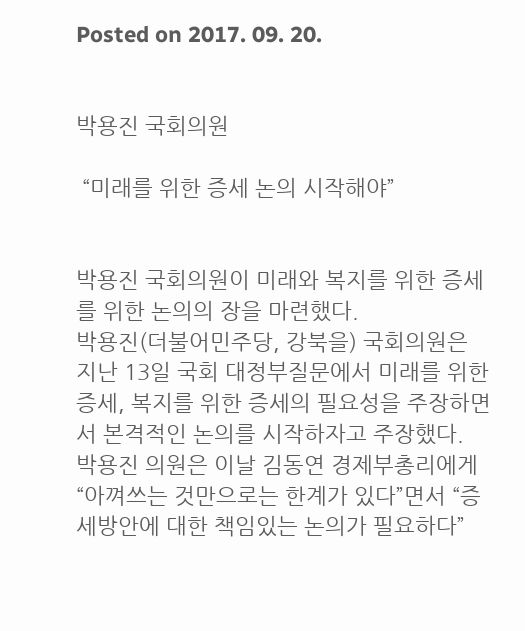Posted on 2017. 09. 20.


박용진 국회의원

 “미래를 위한 증세 논의 시작해야”


박용진 국회의원이 미래와 복지를 위한 증세를 위한 논의의 장을 마련했다.
박용진(더불어민주당, 강북을) 국회의원은 지난 13일 국회 대정부질문에서 미래를 위한 증세, 복지를 위한 증세의 필요성을 주장하면서 본격적인 논의를 시작하자고 주장했다.
박용진 의원은 이날 김동연 경제부총리에게 “아껴쓰는 것만으로는 한계가 있다”면서 “증세방안에 대한 책임있는 논의가 필요하다”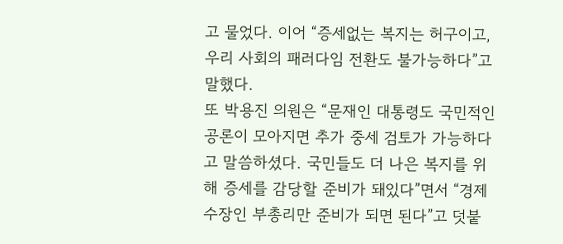고 물었다. 이어 “증세없는 복지는 허구이고, 우리 사회의 패러다임 전환도 불가능하다”고 말했다.
또 박용진 의원은 “문재인 대통령도 국민적인 공론이 모아지면 추가 중세 검토가 가능하다고 말씀하셨다. 국민들도 더 나은 복지를 위해 증세를 감당할 준비가 돼있다”면서 “경제수장인 부총리만 준비가 되면 된다”고 덧붙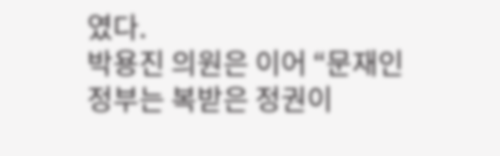였다.
박용진 의원은 이어 “문재인 정부는 복받은 정권이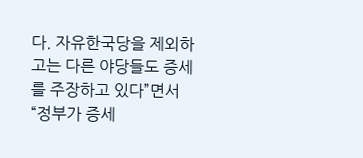다. 자유한국당을 제외하고는 다른 야당들도 증세를 주장하고 있다”면서 “정부가 증세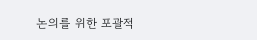논의를 위한 포괄적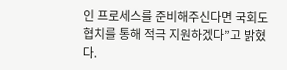인 프로세스를 준비해주신다면 국회도 협치를 통해 적극 지원하겠다”고 밝혔다.